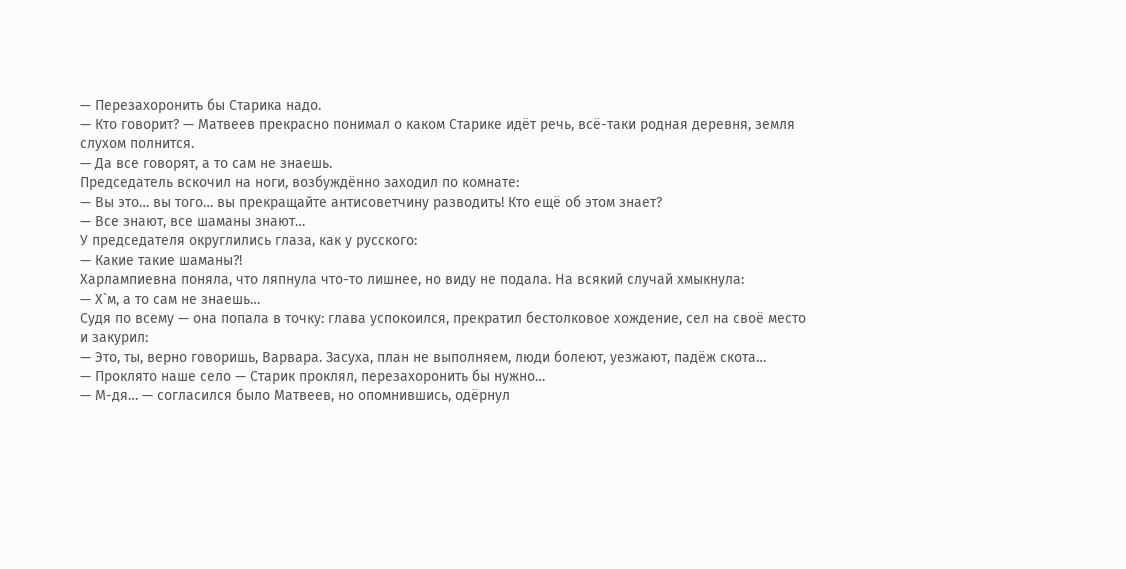— Перезахоронить бы Старика надо.
— Кто говорит? — Матвеев прекрасно понимал о каком Старике идёт речь, всё-таки родная деревня, земля слухом полнится.
— Да все говорят, а то сам не знаешь.
Председатель вскочил на ноги, возбуждённо заходил по комнате:
— Вы это… вы того… вы прекращайте антисоветчину разводить! Кто ещё об этом знает?
— Все знают, все шаманы знают…
У председателя округлились глаза, как у русского:
— Какие такие шаманы?!
Харлампиевна поняла, что ляпнула что-то лишнее, но виду не подала. На всякий случай хмыкнула:
— Х`м, а то сам не знаешь…
Судя по всему — она попала в точку: глава успокоился, прекратил бестолковое хождение, сел на своё место и закурил:
— Это, ты, верно говоришь, Варвара. Засуха, план не выполняем, люди болеют, уезжают, падёж скота…
— Проклято наше село — Старик проклял, перезахоронить бы нужно…
— М-дя… — согласился было Матвеев, но опомнившись, одёрнул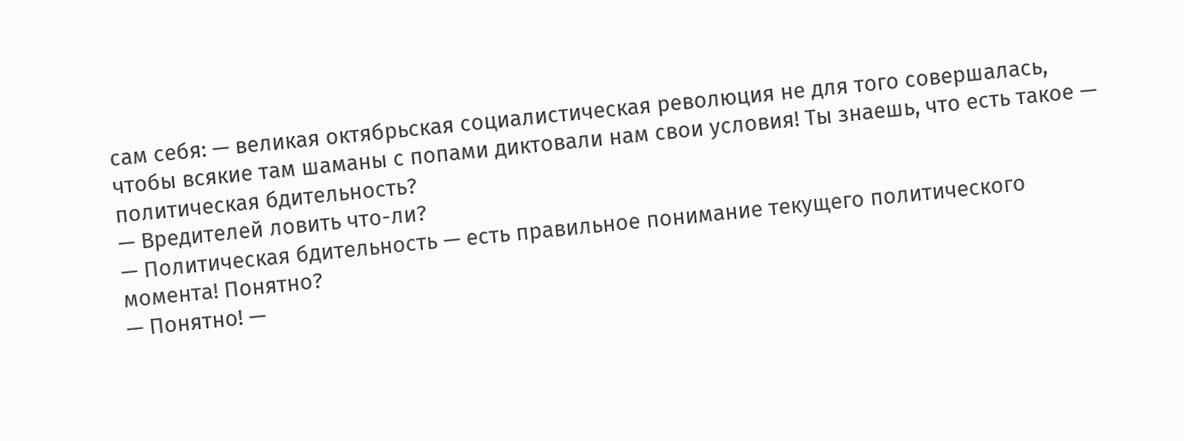сам себя: — великая октябрьская социалистическая революция не для того совершалась, чтобы всякие там шаманы с попами диктовали нам свои условия! Ты знаешь, что есть такое — политическая бдительность?
— Вредителей ловить что-ли?
— Политическая бдительность — есть правильное понимание текущего политического момента! Понятно?
— Понятно! —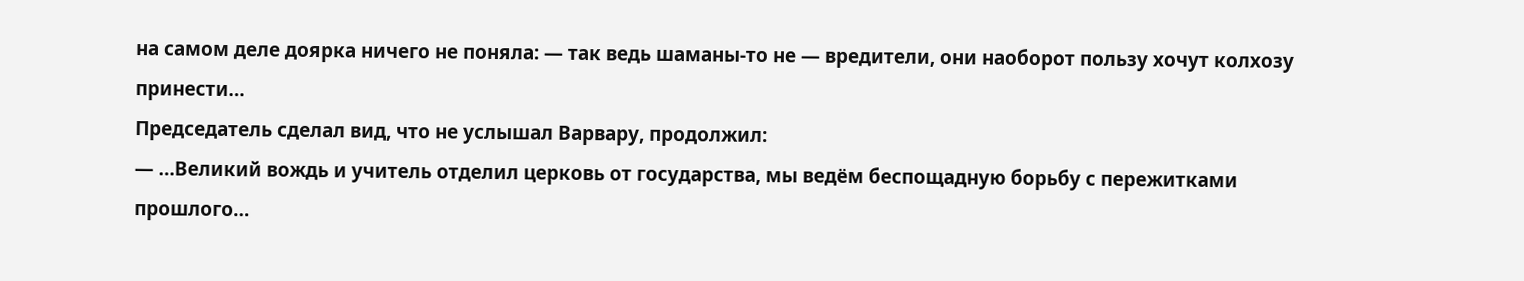на самом деле доярка ничего не поняла: — так ведь шаманы-то не — вредители, они наоборот пользу хочут колхозу принести…
Председатель сделал вид, что не услышал Варвару, продолжил:
— …Великий вождь и учитель отделил церковь от государства, мы ведём беспощадную борьбу с пережитками прошлого…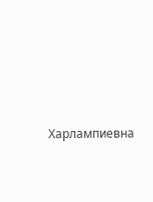Харлампиевна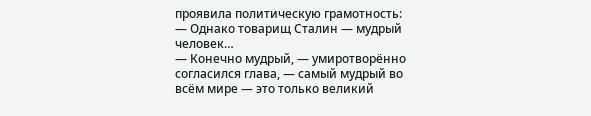проявила политическую грамотность:
— Однако товарищ Сталин — мудрый человек…
— Конечно мудрый, — умиротворённо согласился глава, — самый мудрый во всём мире — это только великий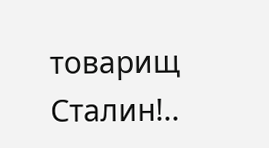товарищ Сталин!..